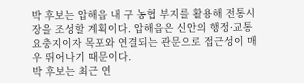박 후보는 압해읍 내 구 농협 부지를 활용해 전통시장을 조성할 계획이다. 압해읍은 신안의 행정·교통 요충지이자 목포와 연결되는 관문으로 접근성이 매우 뛰어나기 때문이다.
박 후보는 최근 연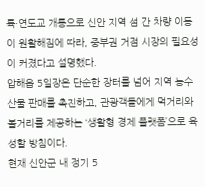륙·연도교 개통으로 신안 지역 섬 간 차량 이동이 원활해짐에 따라, 중부권 거점 시장의 필요성이 커졌다고 설명했다.
압해읍 5일장은 단순한 장터를 넘어 지역 농수산물 판매를 촉진하고, 관광객들에게 먹거리와 볼거리를 제공하는 ‘생활형 경제 플랫폼’으로 육성할 방침이다.
현재 신안군 내 정기 5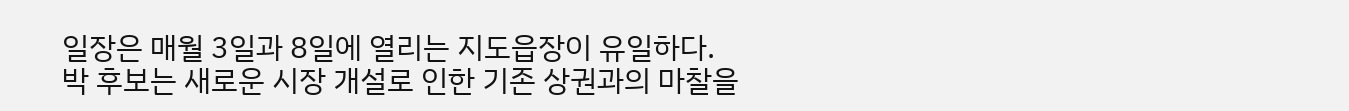일장은 매월 3일과 8일에 열리는 지도읍장이 유일하다.
박 후보는 새로운 시장 개설로 인한 기존 상권과의 마찰을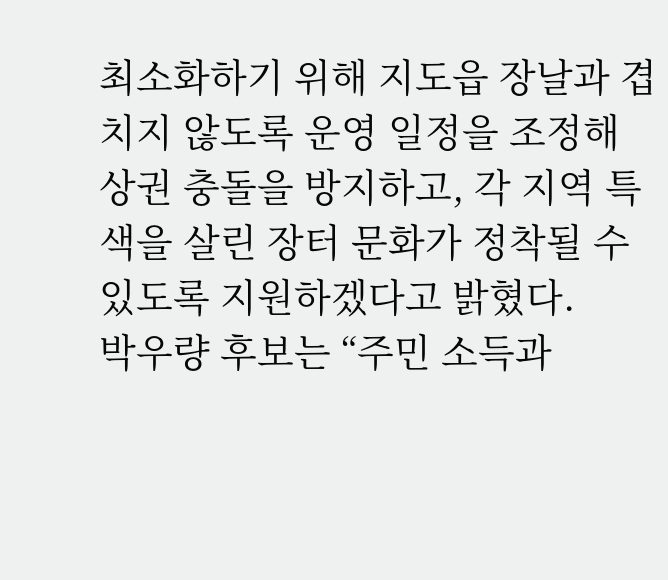최소화하기 위해 지도읍 장날과 겹치지 않도록 운영 일정을 조정해 상권 충돌을 방지하고, 각 지역 특색을 살린 장터 문화가 정착될 수 있도록 지원하겠다고 밝혔다.
박우량 후보는 “주민 소득과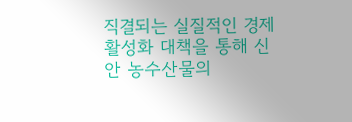직결되는 실질적인 경제 활성화 대책을 통해 신안 농수산물의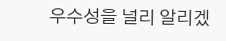우수성을 널리 알리겠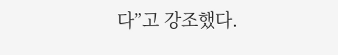다”고 강조했다.